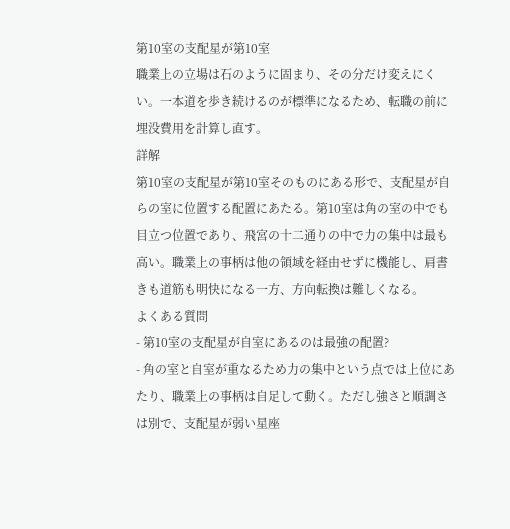第10室の支配星が第10室
職業上の立場は石のように固まり、その分だけ変えにくい。一本道を歩き続けるのが標準になるため、転職の前に埋没費用を計算し直す。
詳解
第10室の支配星が第10室そのものにある形で、支配星が自らの室に位置する配置にあたる。第10室は角の室の中でも目立つ位置であり、飛宮の十二通りの中で力の集中は最も高い。職業上の事柄は他の領域を経由せずに機能し、肩書きも道筋も明快になる一方、方向転換は難しくなる。
よくある質問
- 第10室の支配星が自室にあるのは最強の配置?
- 角の室と自室が重なるため力の集中という点では上位にあたり、職業上の事柄は自足して動く。ただし強さと順調さは別で、支配星が弱い星座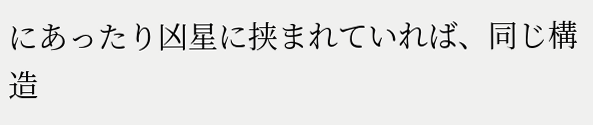にあったり凶星に挟まれていれば、同じ構造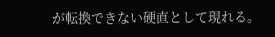が転換できない硬直として現れる。